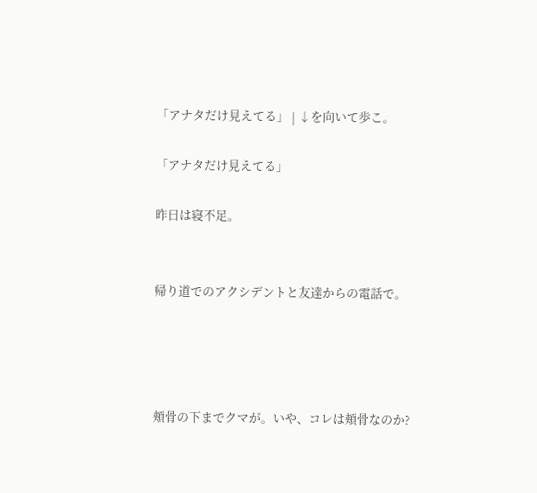「アナタだけ見えてる」 | ↓を向いて歩こ。

「アナタだけ見えてる」

昨日は寝不足。


帰り道でのアクシデントと友達からの電話で。




頬骨の下までクマが。いや、コレは頬骨なのか?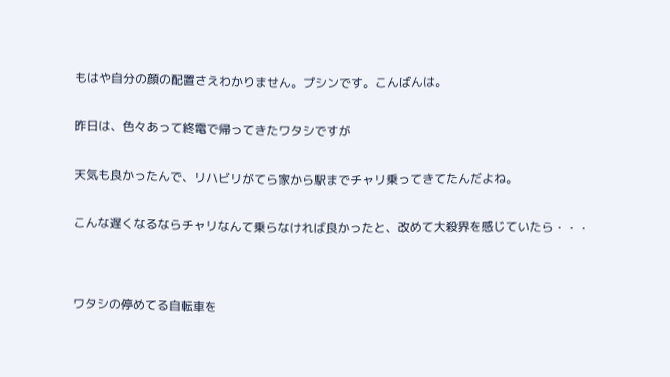もはや自分の顔の配置さえわかりません。プシンです。こんばんは。


昨日は、色々あって終電で帰ってきたワタシですが


天気も良かったんで、リハビリがてら家から駅までチャリ乗ってきてたんだよね。


こんな遅くなるならチャリなんて乗らなければ良かったと、改めて大殺界を感じていたら・・・




ワタシの停めてる自転車を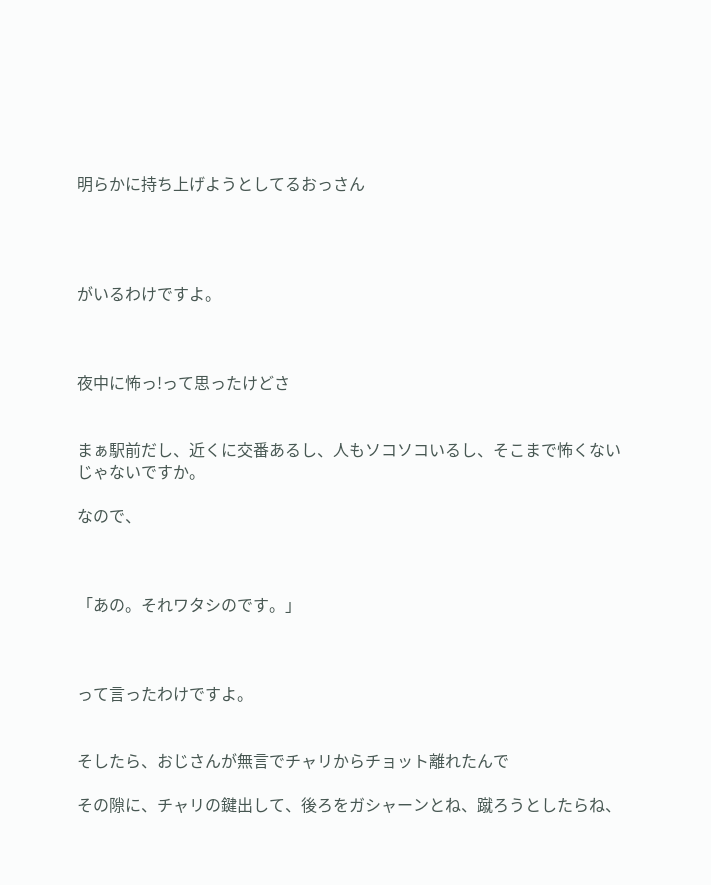明らかに持ち上げようとしてるおっさん




がいるわけですよ。



夜中に怖っ!って思ったけどさ


まぁ駅前だし、近くに交番あるし、人もソコソコいるし、そこまで怖くないじゃないですか。

なので、



「あの。それワタシのです。」



って言ったわけですよ。


そしたら、おじさんが無言でチャリからチョット離れたんで

その隙に、チャリの鍵出して、後ろをガシャーンとね、蹴ろうとしたらね、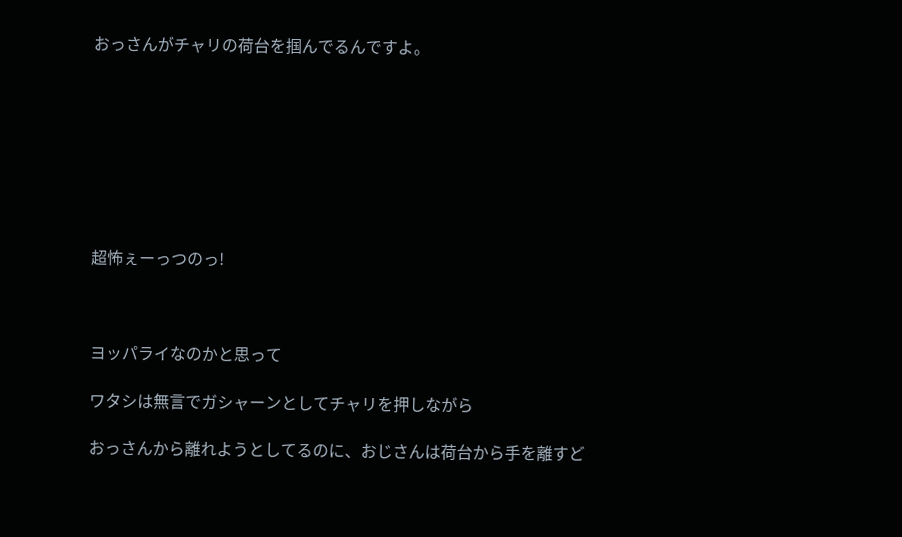おっさんがチャリの荷台を掴んでるんですよ。








超怖ぇーっつのっ!



ヨッパライなのかと思って

ワタシは無言でガシャーンとしてチャリを押しながら

おっさんから離れようとしてるのに、おじさんは荷台から手を離すど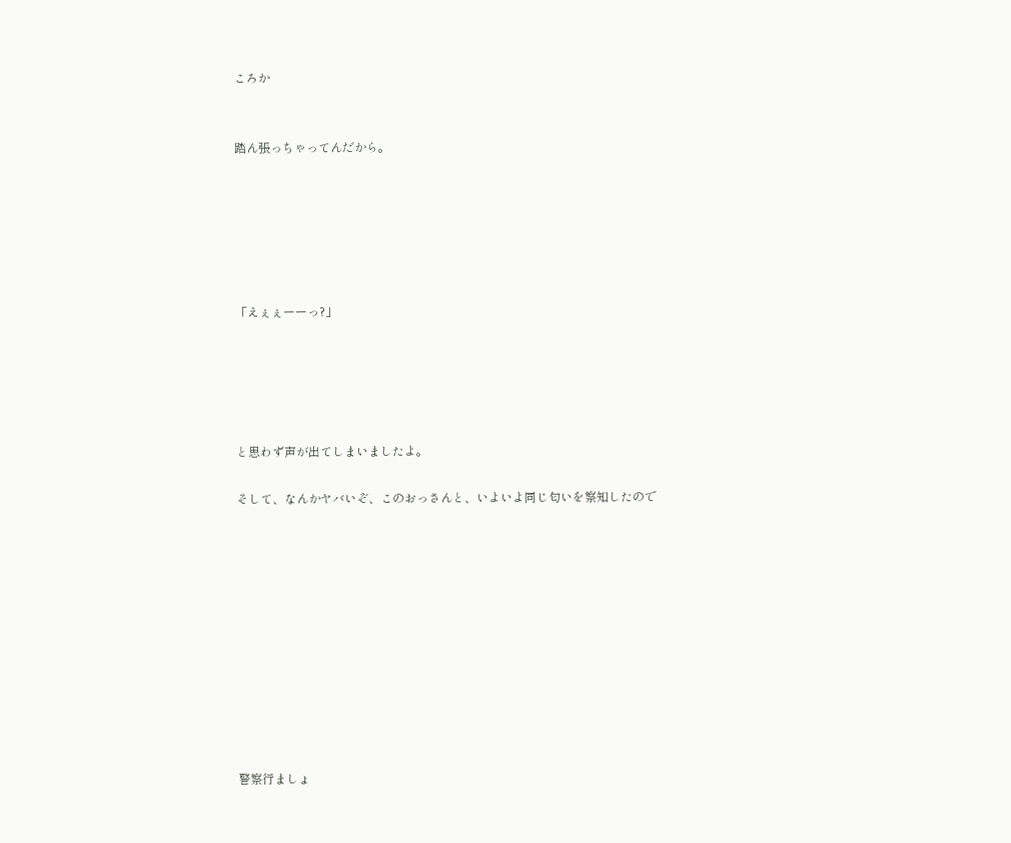ころか


踏ん張っちゃってんだから。






「えぇぇーーっ?」





と思わず声が出てしまいましたよ。

そして、なんかヤバいぞ、このおっさんと、いよいよ同じ匂いを察知したので











警察行ましょ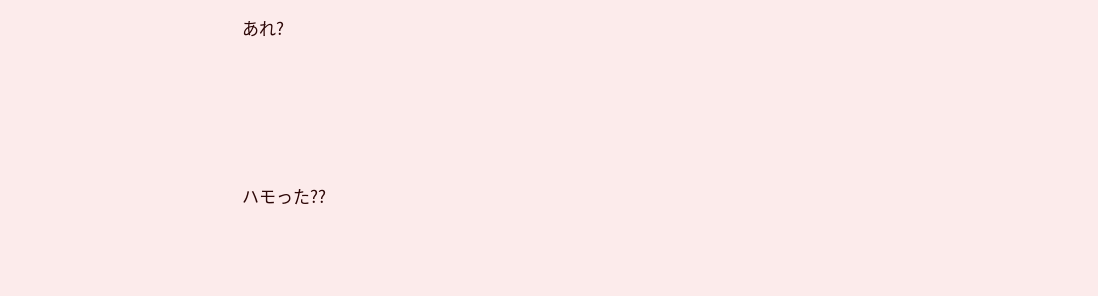あれ?






ハモった??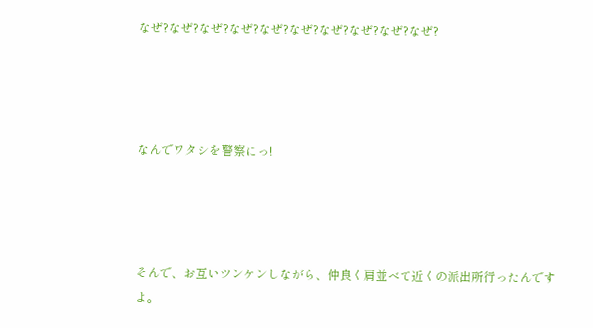なぜ?なぜ?なぜ?なぜ?なぜ?なぜ?なぜ?なぜ?なぜ?なぜ?




なんでワタシを警察にっ!




そんで、お互いツンケンしながら、仲良く肩並べて近くの派出所行ったんですよ。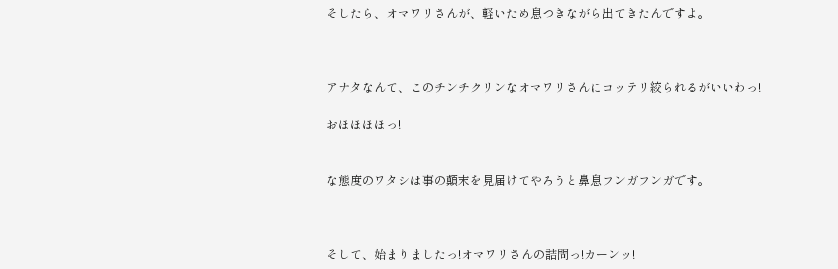そしたら、オマワリさんが、軽いため息つきながら出てきたんですよ。



アナタなんて、このチンチクリンなオマワリさんにコッテリ絞られるがいいわっ!

おほほほほっ!


な態度のワタシは事の顛末を見届けてやろうと鼻息フンガフンガです。



そして、始まりましたっ!オマワリさんの詰問っ!カーンッ!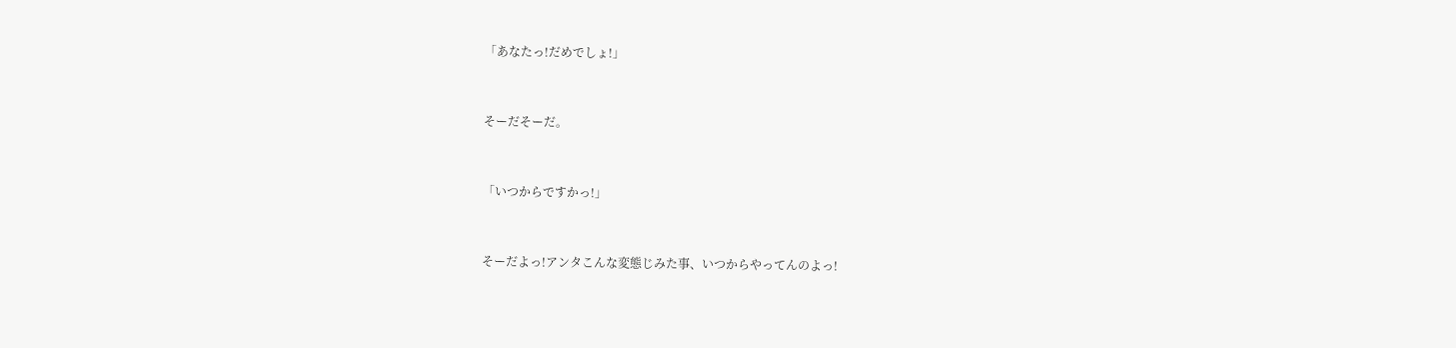「あなたっ!だめでしょ!」


そーだそーだ。


「いつからですかっ!」


そーだよっ!アンタこんな変態じみた事、いつからやってんのよっ!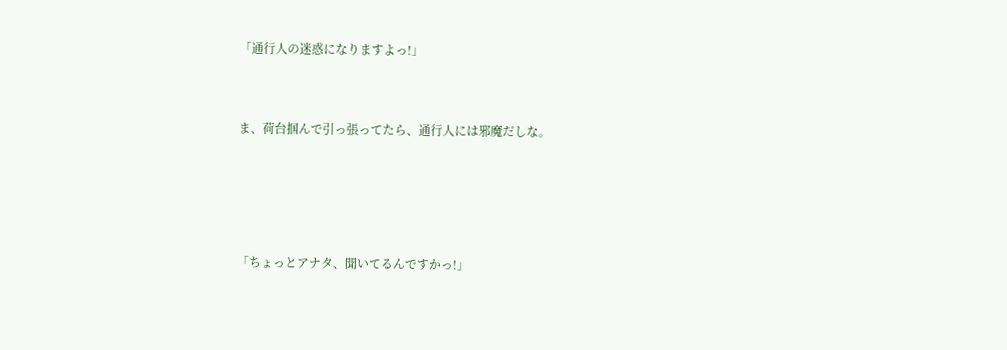「通行人の迷惑になりますよっ!」


ま、荷台掴んで引っ張ってたら、通行人には邪魔だしな。




「ちょっとアナタ、聞いてるんですかっ!」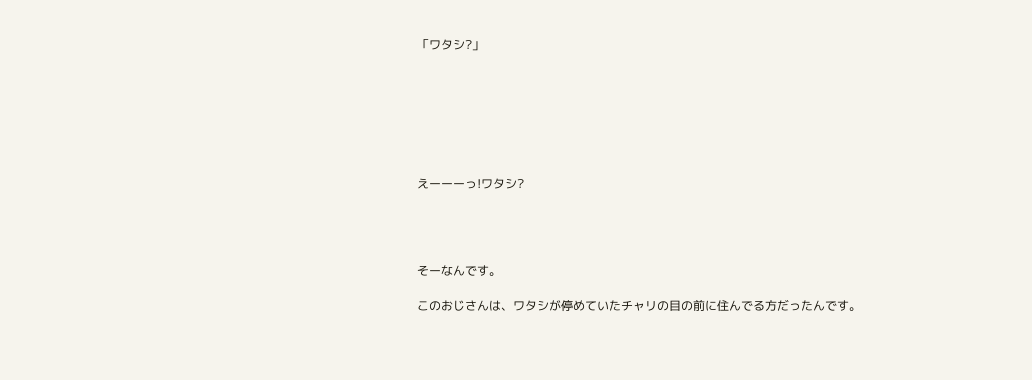「ワタシ?」







えーーーっ!ワタシ?




そーなんです。

このおじさんは、ワタシが停めていたチャリの目の前に住んでる方だったんです。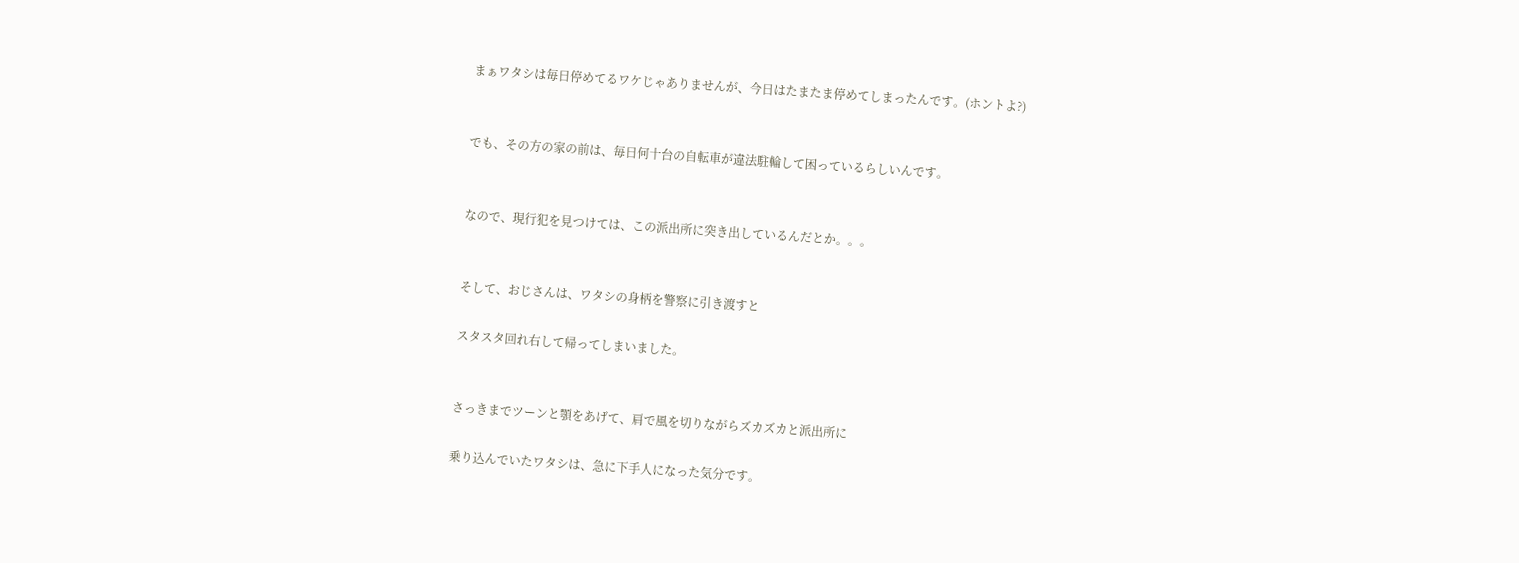まぁワタシは毎日停めてるワケじゃありませんが、今日はたまたま停めてしまったんです。(ホントよ?)


でも、その方の家の前は、毎日何十台の自転車が違法駐輪して困っているらしいんです。


なので、現行犯を見つけては、この派出所に突き出しているんだとか。。。


そして、おじさんは、ワタシの身柄を警察に引き渡すと

スタスタ回れ右して帰ってしまいました。


さっきまでツーンと顎をあげて、肩で風を切りながらズカズカと派出所に

乗り込んでいたワタシは、急に下手人になった気分です。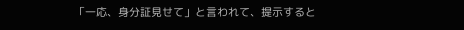「一応、身分証見せて」と言われて、提示すると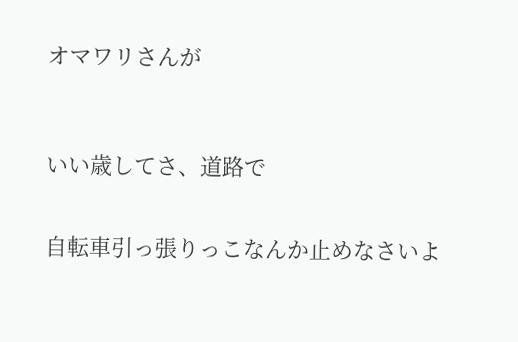オマワリさんが



いい歳してさ、道路で


自転車引っ張りっこなんか止めなさいよ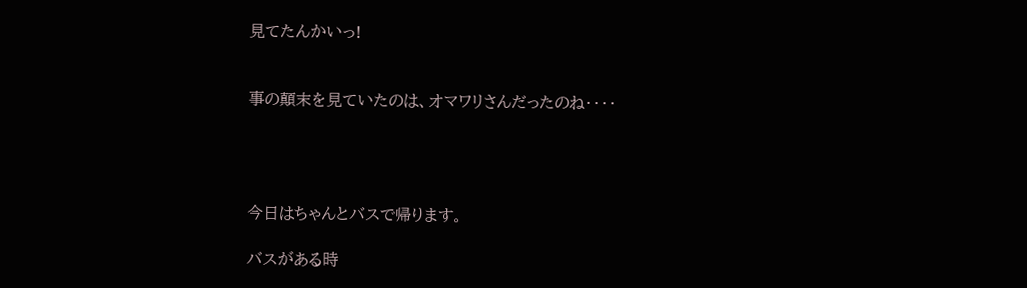見てたんかいっ!


事の顛末を見ていたのは、オマワリさんだったのね・・・・




今日はちゃんとバスで帰ります。

バスがある時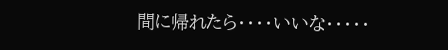間に帰れたら・・・・いいな・・・・・